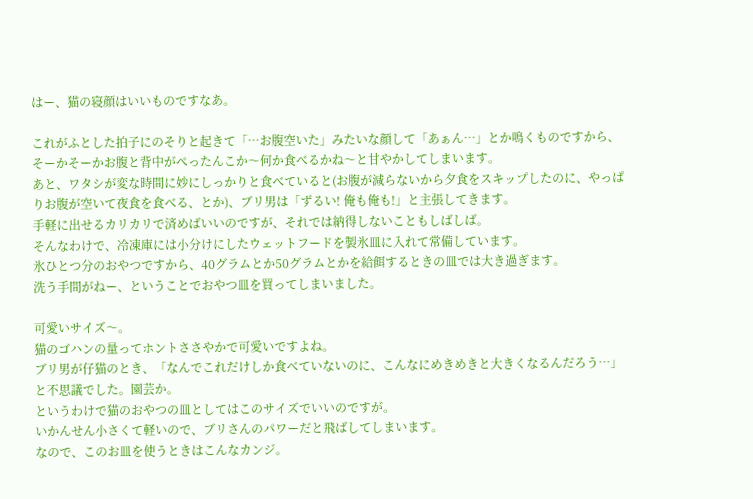はー、猫の寝顔はいいものですなあ。

これがふとした拍子にのそりと起きて「…お腹空いた」みたいな顔して「あぁん…」とか鳴くものですから、そーかそーかお腹と背中がぺったんこか〜何か食べるかね〜と甘やかしてしまいます。
あと、ワタシが変な時間に妙にしっかりと食べていると(お腹が減らないから夕食をスキップしたのに、やっぱりお腹が空いて夜食を食べる、とか)、ブリ男は「ずるい! 俺も俺も!」と主張してきます。
手軽に出せるカリカリで済めばいいのですが、それでは納得しないこともしばしば。
そんなわけで、冷凍庫には小分けにしたウェットフードを製氷皿に入れて常備しています。
氷ひとつ分のおやつですから、40グラムとか50グラムとかを給餌するときの皿では大き過ぎます。
洗う手間がねー、ということでおやつ皿を買ってしまいました。

可愛いサイズ〜。
猫のゴハンの量ってホントささやかで可愛いですよね。
ブリ男が仔猫のとき、「なんでこれだけしか食べていないのに、こんなにめきめきと大きくなるんだろう…」と不思議でした。園芸か。
というわけで猫のおやつの皿としてはこのサイズでいいのですが。
いかんせん小さくて軽いので、ブリさんのパワーだと飛ばしてしまいます。
なので、このお皿を使うときはこんなカンジ。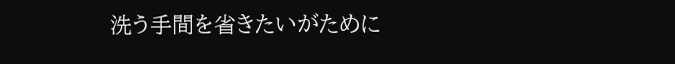洗う手間を省きたいがために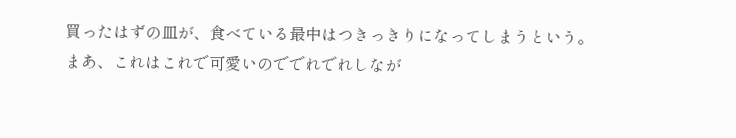買ったはずの皿が、食べている最中はつきっきりになってしまうという。
まあ、これはこれで可愛いのででれでれしなが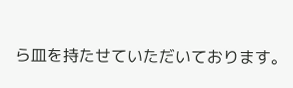ら皿を持たせていただいております。